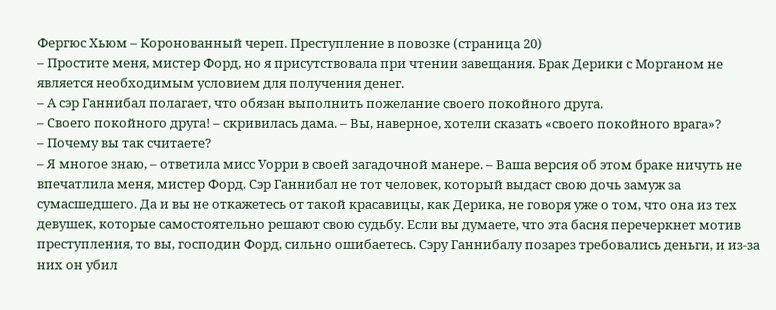Фергюс Хьюм – Коронованный череп. Преступление в повозке (страница 20)
– Простите меня, мистер Форд, но я присутствовала при чтении завещания. Брак Дерики с Морганом не является необходимым условием для получения денег.
– А сэр Ганнибал полагает, что обязан выполнить пожелание своего покойного друга.
– Своего покойного друга! – скривилась дама. – Вы, наверное, хотели сказать «своего покойного врага»?
– Почему вы так считаете?
– Я многое знаю, – ответила мисс Уорри в своей загадочной манере. – Ваша версия об этом браке ничуть не впечатлила меня, мистер Форд. Сэр Ганнибал не тот человек, который выдаст свою дочь замуж за сумасшедшего. Да и вы не откажетесь от такой красавицы, как Дерика, не говоря уже о том, что она из тех девушек, которые самостоятельно решают свою судьбу. Если вы думаете, что эта басня перечеркнет мотив преступления, то вы, господин Форд, сильно ошибаетесь. Сэру Ганнибалу позарез требовались деньги, и из-за них он убил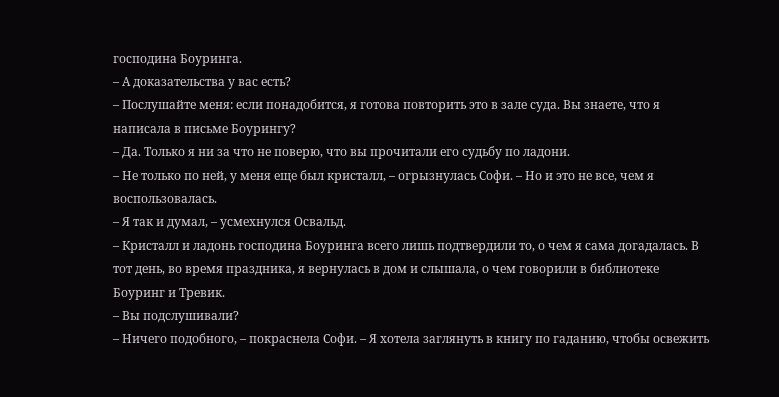господина Боуринга.
– А доказательства у вас есть?
– Послушайте меня: если понадобится, я готова повторить это в зале суда. Вы знаете, что я написала в письме Боурингу?
– Да. Только я ни за что не поверю, что вы прочитали его судьбу по ладони.
– Не только по ней, у меня еще был кристалл, – огрызнулась Софи. – Но и это не все, чем я воспользовалась.
– Я так и думал, – усмехнулся Освальд.
– Кристалл и ладонь господина Боуринга всего лишь подтвердили то, о чем я сама догадалась. В тот день, во время праздника, я вернулась в дом и слышала, о чем говорили в библиотеке Боуринг и Тревик.
– Вы подслушивали?
– Ничего подобного, – покраснела Софи. – Я хотела заглянуть в книгу по гаданию, чтобы освежить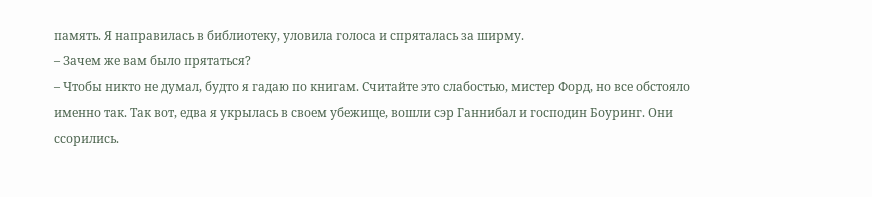память. Я направилась в библиотеку, уловила голоса и спряталась за ширму.
– Зачем же вам было прятаться?
– Чтобы никто не думал, будто я гадаю по книгам. Считайте это слабостью, мистер Форд, но все обстояло именно так. Так вот, едва я укрылась в своем убежище, вошли сэр Ганнибал и господин Боуринг. Они ссорились.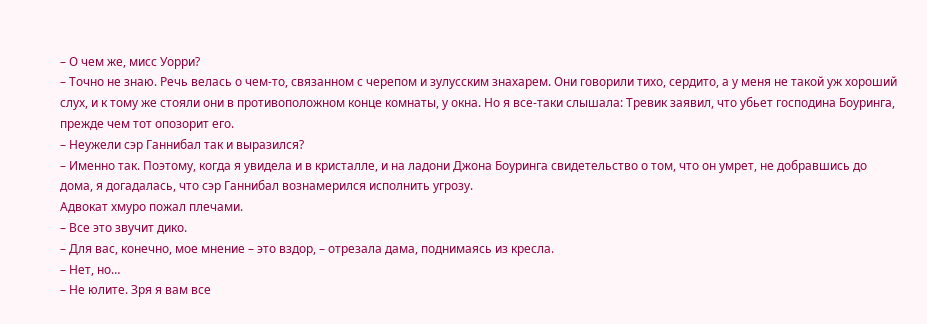– О чем же, мисс Уорри?
– Точно не знаю. Речь велась о чем-то, связанном с черепом и зулусским знахарем. Они говорили тихо, сердито, а у меня не такой уж хороший слух, и к тому же стояли они в противоположном конце комнаты, у окна. Но я все-таки слышала: Тревик заявил, что убьет господина Боуринга, прежде чем тот опозорит его.
– Неужели сэр Ганнибал так и выразился?
– Именно так. Поэтому, когда я увидела и в кристалле, и на ладони Джона Боуринга свидетельство о том, что он умрет, не добравшись до дома, я догадалась, что сэр Ганнибал вознамерился исполнить угрозу.
Адвокат хмуро пожал плечами.
– Все это звучит дико.
– Для вас, конечно, мое мнение – это вздор, – отрезала дама, поднимаясь из кресла.
– Нет, но…
– Не юлите. Зря я вам все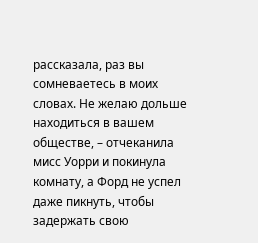рассказала, раз вы сомневаетесь в моих словах. Не желаю дольше находиться в вашем обществе, – отчеканила мисс Уорри и покинула комнату, а Форд не успел даже пикнуть, чтобы задержать свою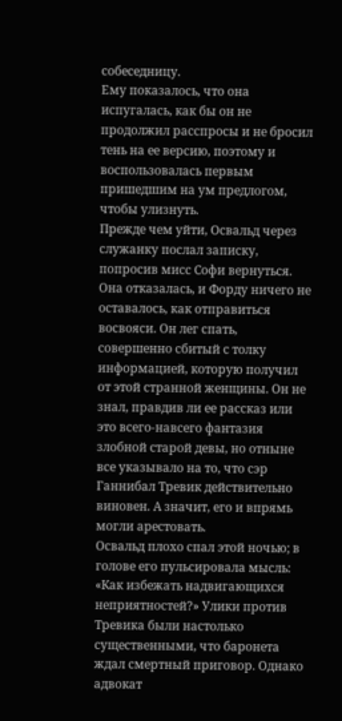собеседницу.
Ему показалось, что она испугалась, как бы он не продолжил расспросы и не бросил тень на ее версию, поэтому и воспользовалась первым пришедшим на ум предлогом, чтобы улизнуть.
Прежде чем уйти, Освальд через служанку послал записку, попросив мисс Софи вернуться. Она отказалась, и Форду ничего не оставалось, как отправиться восвояси. Он лег спать, совершенно сбитый с толку информацией, которую получил от этой странной женщины. Он не знал, правдив ли ее рассказ или это всего-навсего фантазия злобной старой девы, но отныне все указывало на то, что сэр Ганнибал Тревик действительно виновен. А значит, его и впрямь могли арестовать.
Освальд плохо спал этой ночью; в голове его пульсировала мысль: «Как избежать надвигающихся неприятностей?» Улики против Тревика были настолько существенными, что баронета ждал смертный приговор. Однако адвокат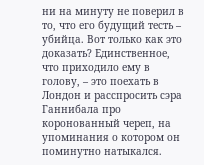ни на минуту не поверил в то, что его будущий тесть – убийца. Вот только как это доказать? Единственное, что приходило ему в голову, – это поехать в Лондон и расспросить сэра Ганнибала про коронованный череп, на упоминания о котором он поминутно натыкался.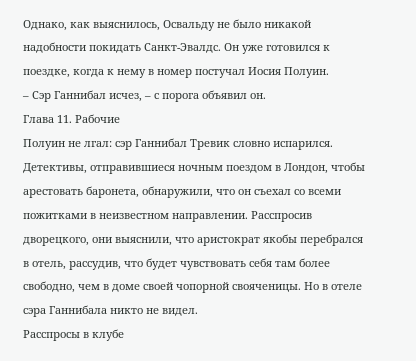Однако, как выяснилось, Освальду не было никакой надобности покидать Санкт-Эвалдс. Он уже готовился к поездке, когда к нему в номер постучал Иосия Полуин.
– Сэр Ганнибал исчез, – с порога объявил он.
Глава 11. Рабочие
Полуин не лгал: сэр Ганнибал Тревик словно испарился. Детективы, отправившиеся ночным поездом в Лондон, чтобы арестовать баронета, обнаружили, что он съехал со всеми пожитками в неизвестном направлении. Расспросив дворецкого, они выяснили, что аристократ якобы перебрался в отель, рассудив, что будет чувствовать себя там более свободно, чем в доме своей чопорной свояченицы. Но в отеле сэра Ганнибала никто не видел.
Расспросы в клубе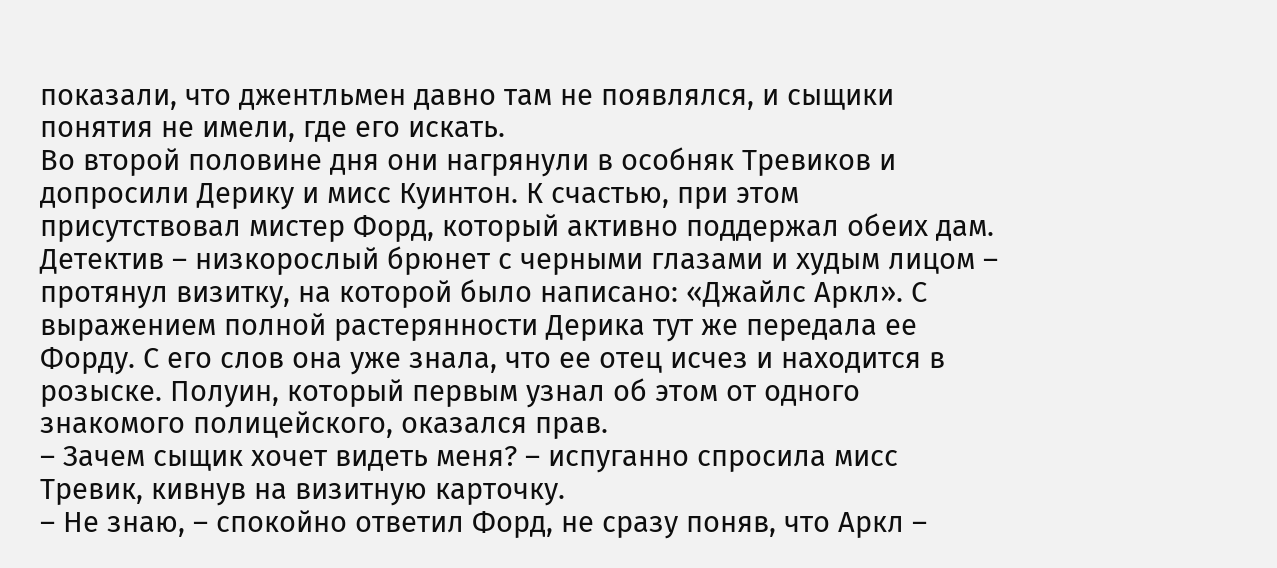показали, что джентльмен давно там не появлялся, и сыщики понятия не имели, где его искать.
Во второй половине дня они нагрянули в особняк Тревиков и допросили Дерику и мисс Куинтон. К счастью, при этом присутствовал мистер Форд, который активно поддержал обеих дам.
Детектив – низкорослый брюнет с черными глазами и худым лицом – протянул визитку, на которой было написано: «Джайлс Аркл». С выражением полной растерянности Дерика тут же передала ее Форду. С его слов она уже знала, что ее отец исчез и находится в розыске. Полуин, который первым узнал об этом от одного знакомого полицейского, оказался прав.
– Зачем сыщик хочет видеть меня? – испуганно спросила мисс Тревик, кивнув на визитную карточку.
– Не знаю, – спокойно ответил Форд, не сразу поняв, что Аркл –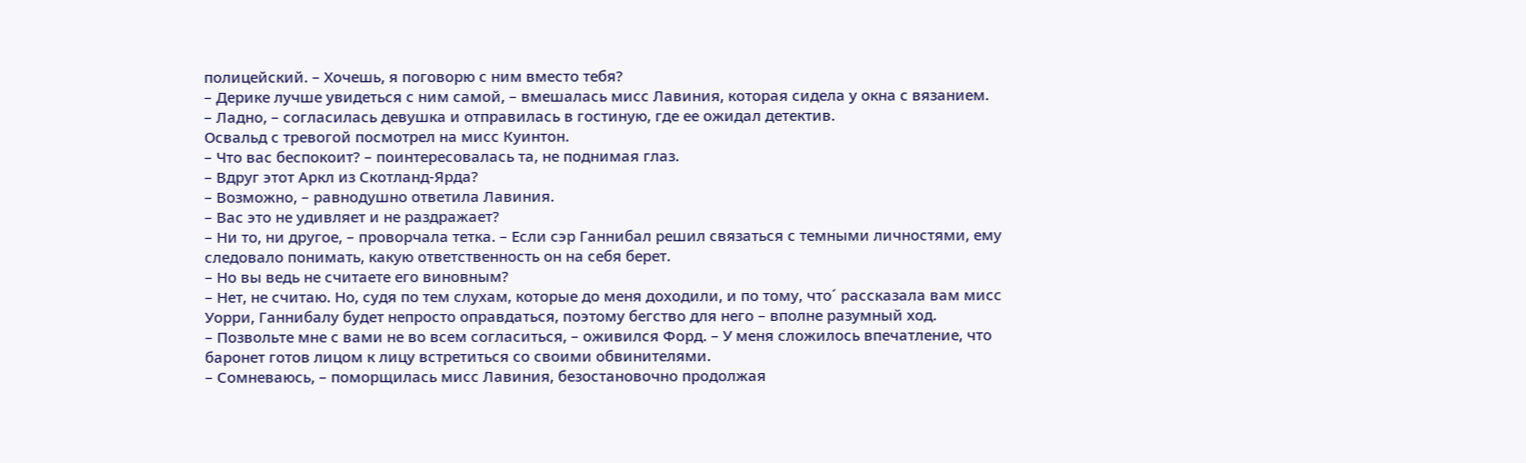полицейский. – Хочешь, я поговорю с ним вместо тебя?
– Дерике лучше увидеться с ним самой, – вмешалась мисс Лавиния, которая сидела у окна с вязанием.
– Ладно, – согласилась девушка и отправилась в гостиную, где ее ожидал детектив.
Освальд с тревогой посмотрел на мисс Куинтон.
– Что вас беспокоит? – поинтересовалась та, не поднимая глаз.
– Вдруг этот Аркл из Скотланд-Ярда?
– Возможно, – равнодушно ответила Лавиния.
– Вас это не удивляет и не раздражает?
– Ни то, ни другое, – проворчала тетка. – Если сэр Ганнибал решил связаться с темными личностями, ему следовало понимать, какую ответственность он на себя берет.
– Но вы ведь не считаете его виновным?
– Нет, не считаю. Но, судя по тем слухам, которые до меня доходили, и по тому, что´ рассказала вам мисс Уорри, Ганнибалу будет непросто оправдаться, поэтому бегство для него – вполне разумный ход.
– Позвольте мне с вами не во всем согласиться, – оживился Форд. – У меня сложилось впечатление, что баронет готов лицом к лицу встретиться со своими обвинителями.
– Сомневаюсь, – поморщилась мисс Лавиния, безостановочно продолжая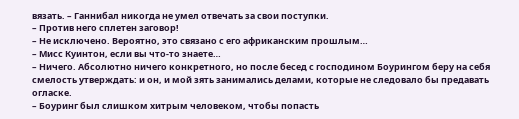вязать. – Ганнибал никогда не умел отвечать за свои поступки.
– Против него сплетен заговор!
– Не исключено. Вероятно, это связано с его африканским прошлым…
– Мисс Куинтон, если вы что-то знаете…
– Ничего. Абсолютно ничего конкретного, но после бесед с господином Боурингом беру на себя смелость утверждать: и он, и мой зять занимались делами, которые не следовало бы предавать огласке.
– Боуринг был слишком хитрым человеком, чтобы попасть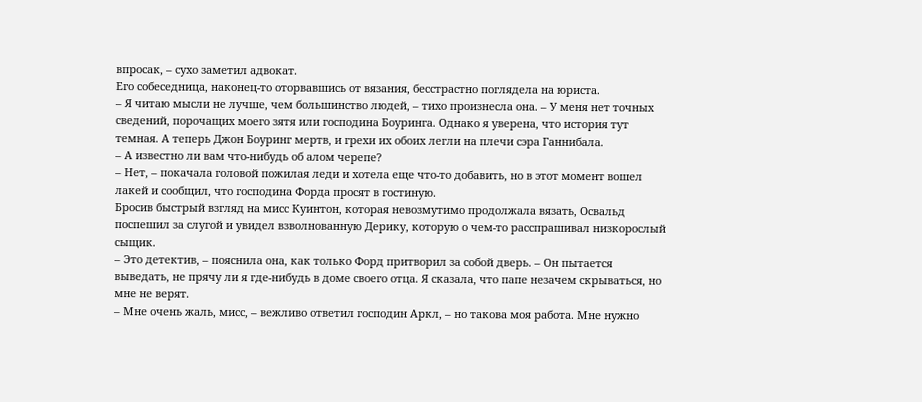впросак, – сухо заметил адвокат.
Его собеседница, наконец-то оторвавшись от вязания, бесстрастно поглядела на юриста.
– Я читаю мысли не лучше, чем большинство людей, – тихо произнесла она. – У меня нет точных сведений, порочащих моего зятя или господина Боуринга. Однако я уверена, что история тут темная. А теперь Джон Боуринг мертв, и грехи их обоих легли на плечи сэра Ганнибала.
– А известно ли вам что-нибудь об алом черепе?
– Нет, – покачала головой пожилая леди и хотела еще что-то добавить, но в этот момент вошел лакей и сообщил, что господина Форда просят в гостиную.
Бросив быстрый взгляд на мисс Куинтон, которая невозмутимо продолжала вязать, Освальд поспешил за слугой и увидел взволнованную Дерику, которую о чем-то расспрашивал низкорослый сыщик.
– Это детектив, – пояснила она, как только Форд притворил за собой дверь. – Он пытается выведать, не прячу ли я где-нибудь в доме своего отца. Я сказала, что папе незачем скрываться, но мне не верят.
– Мне очень жаль, мисс, – вежливо ответил господин Аркл, – но такова моя работа. Мне нужно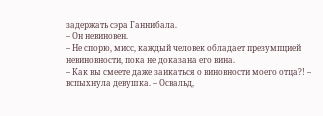задержать сэра Ганнибала.
– Он невиновен.
– Не спорю, мисс, каждый человек обладает презумпцией невиновности, пока не доказана его вина.
– Как вы смеете даже заикаться о виновности моего отца?! – вспыхнула девушка. – Освальд,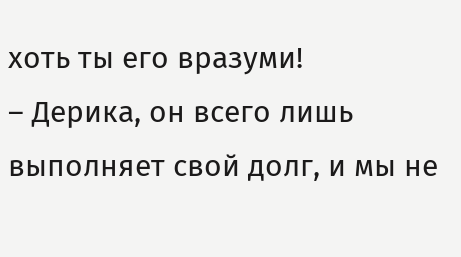хоть ты его вразуми!
– Дерика, он всего лишь выполняет свой долг, и мы не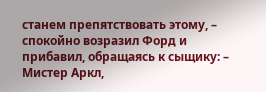станем препятствовать этому, – спокойно возразил Форд и прибавил, обращаясь к сыщику: – Мистер Аркл,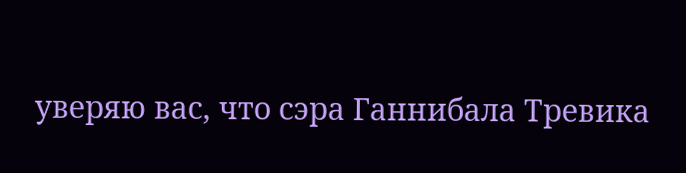уверяю вас, что сэра Ганнибала Тревика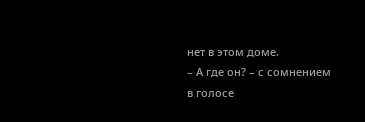нет в этом доме.
– А где он? – с сомнением в голосе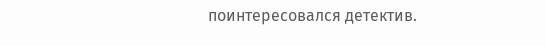поинтересовался детектив.